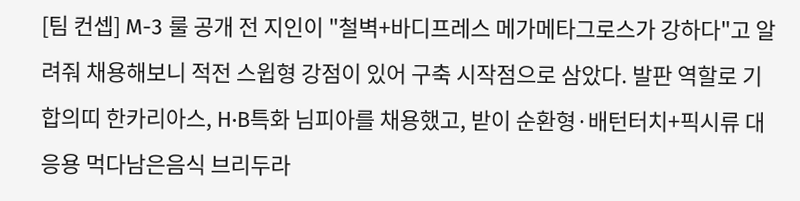[팀 컨셉] M-3 룰 공개 전 지인이 "철벽+바디프레스 메가메타그로스가 강하다"고 알려줘 채용해보니 적전 스윕형 강점이 있어 구축 시작점으로 삼았다. 발판 역할로 기합의띠 한카리아스, H·B특화 님피아를 채용했고, 받이 순환형·배턴터치+픽시류 대응용 먹다남은음식 브리두라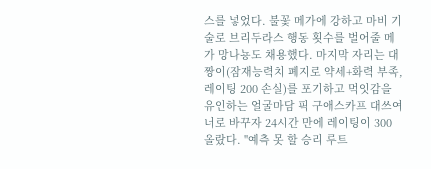스를 넣었다. 불꽃 메가에 강하고 마비 기술로 브리두라스 행동 횟수를 벌어줄 메가 망나뇽도 채용했다. 마지막 자리는 대짱이(잠재능력치 폐지로 약세+화력 부족, 레이팅 200 손실)를 포기하고 먹잇감을 유인하는 얼굴마담 픽 구애스카프 대쓰여너로 바꾸자 24시간 만에 레이팅이 300 올랐다. "예측 못 할 승리 루트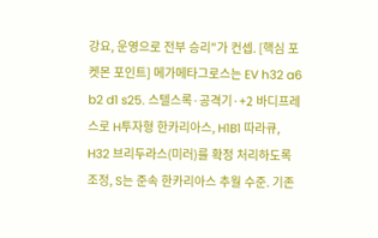강요, 운영으로 전부 승리"가 컨셉. [핵심 포켓몬 포인트] 메가메타그로스는 EV h32 a6 b2 d1 s25. 스텔스록·공격기·+2 바디프레스로 H투자형 한카리아스, H1B1 따라큐, H32 브리두라스(미러)를 확정 처리하도록 조정, S는 준속 한카리아스 추월 수준. 기존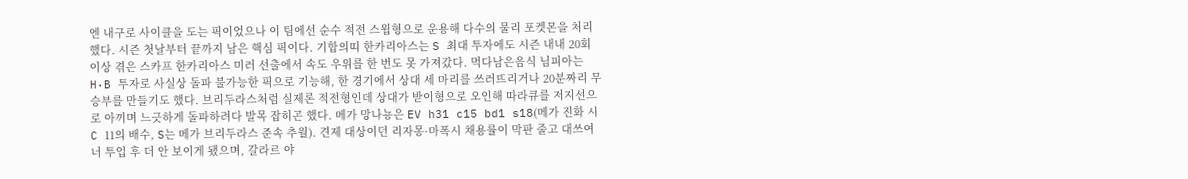엔 내구로 사이클을 도는 픽이었으나 이 팀에선 순수 적전 스윕형으로 운용해 다수의 물리 포켓몬을 처리했다. 시즌 첫날부터 끝까지 남은 핵심 픽이다. 기합의띠 한카리아스는 S 최대 투자에도 시즌 내내 20회 이상 겪은 스카프 한카리아스 미러 선출에서 속도 우위를 한 번도 못 가져갔다. 먹다남은음식 님피아는 H·B 투자로 사실상 돌파 불가능한 픽으로 기능해, 한 경기에서 상대 세 마리를 쓰러뜨리거나 20분짜리 무승부를 만들기도 했다. 브리두라스처럼 실제론 적전형인데 상대가 받이형으로 오인해 따라큐를 저지선으로 아끼며 느긋하게 돌파하려다 발목 잡히곤 했다. 메가 망나뇽은 EV h31 c15 bd1 s18(메가 진화 시 C 11의 배수, S는 메가 브리두라스 준속 추월). 견제 대상이던 리자몽·마폭시 채용률이 막판 줄고 대쓰여너 투입 후 더 안 보이게 됐으며, 갈라르 야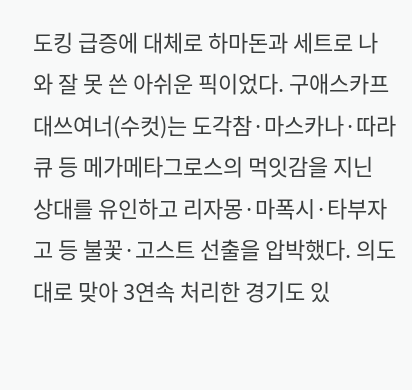도킹 급증에 대체로 하마돈과 세트로 나와 잘 못 쓴 아쉬운 픽이었다. 구애스카프 대쓰여너(수컷)는 도각참·마스카나·따라큐 등 메가메타그로스의 먹잇감을 지닌 상대를 유인하고 리자몽·마폭시·타부자고 등 불꽃·고스트 선출을 압박했다. 의도대로 맞아 3연속 처리한 경기도 있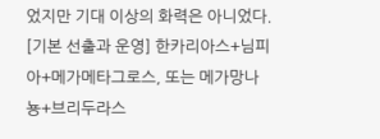었지만 기대 이상의 화력은 아니었다. [기본 선출과 운영] 한카리아스+님피아+메가메타그로스, 또는 메가망나뇽+브리두라스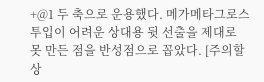+@1 두 축으로 운용했다. 메가메타그로스 투입이 어려운 상대용 뒷 선출을 제대로 못 만든 점을 반성점으로 꼽았다. [주의할 상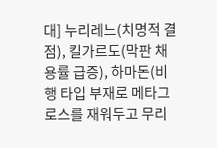대] 누리레느(치명적 결점), 킬가르도(막판 채용률 급증), 하마돈(비행 타입 부재로 메타그로스를 재워두고 무리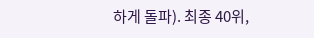하게 돌파). 최종 40위,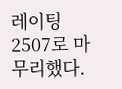레이팅 2507로 마무리했다.